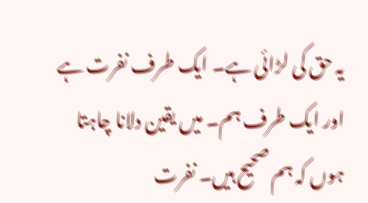یہ حق کی لڑائی ہے۔ ایک طرف نفرت ہے اور ایک طرف ہم۔ میں یقین دلانا چاہتا ہوں کہ ہم صحیح ہیں۔ نفرت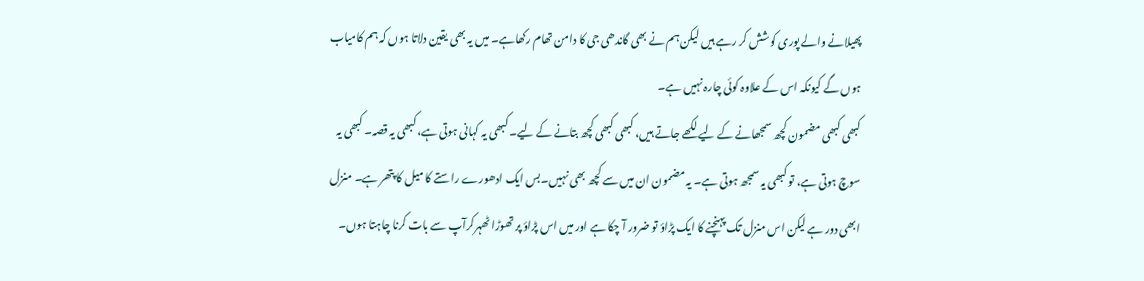پھیلانے والے پوری کوشش کر رہے ہیں لیکن ہم نے بھی گاندھی جی کا دامن تھام رکھاہے۔ میں یہ بھی یقین دلاتا ہوں کہ ہم کامیاب ہوں گے کیونکہ اس کے علاوہ کوئی چارہ نہیں ہے۔
کبھی کبھی مضمون کچھ سمجھانے کے لیے لکھے جاتے ہیں، کبھی کبھی کچھ بتانے کے لیے۔ کبھی یہ کہانی ہوتی ہے، کبھی یہ قصہ۔ کبھی یہ سوچ ہوتی ہے، تو کبھی یہ سمجھ ہوتی ہے۔ یہ مضمون ان میں سے کچھ بھی نہیں۔بس ایک ادھورے راستے کا میل کا پتھر ہے۔ منزل ابھی دور ہے لیکن اس منزل تک پہنچنے کا ایک پڑاؤ تو ضرور آ چکا ہے اور میں اس پڑاؤ پر تھوڑا ٹھہرکرآپ سے بات کرنا چاہتا ہوں۔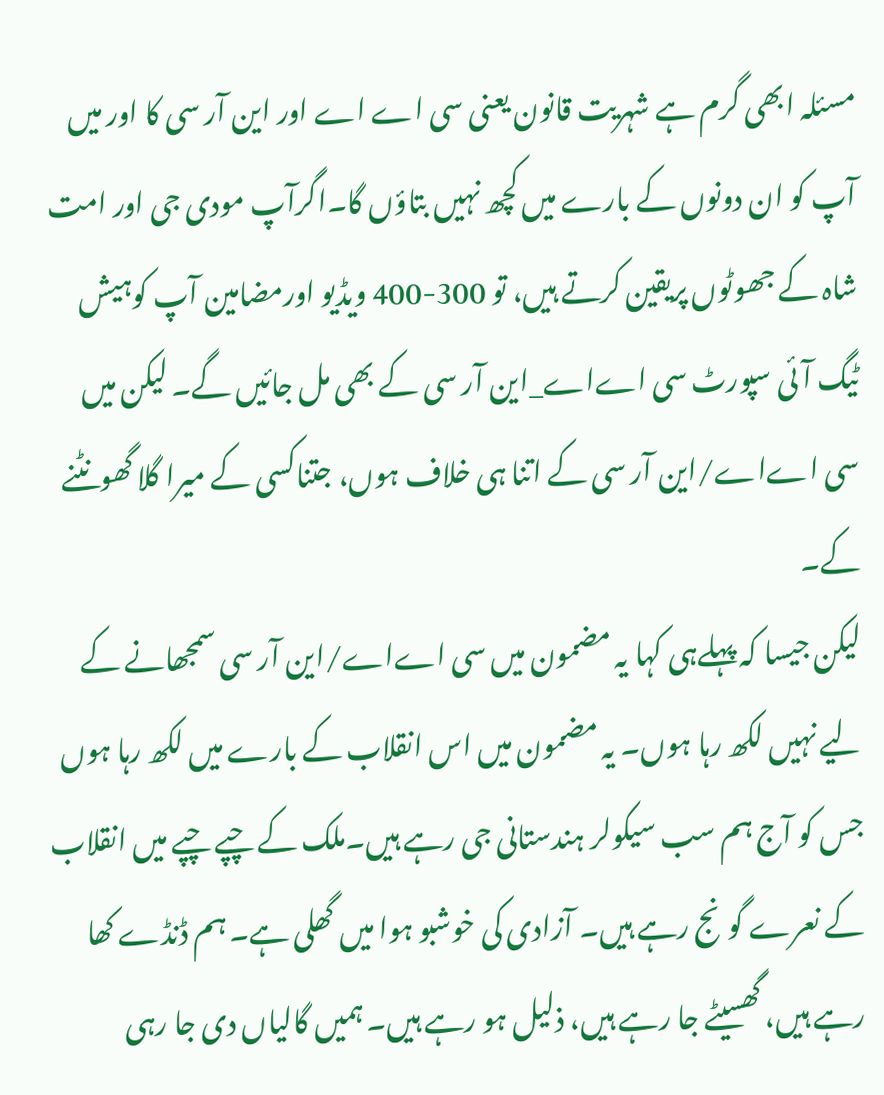مسئلہ ابھی گرم ہے شہریت قانون یعنی سی اے اے اور این آر سی کا اور میں آپ کو ان دونوں کے بارے میں کچھ نہیں بتاؤں گا۔اگرآپ مودی جی اور امت شاہ کے جھوٹوں پریقین کرتے ہیں، تو 300-400 ویڈیو اورمضامین آپ کوہیش ٹیگ آئی سپورٹ سی اےاے_این آر سی کے بھی مل جائیں گے۔ لیکن میں سی اےاے/این آر سی کے اتنا ہی خلاف ہوں، جتناکسی کے میرا گلا گھونٹنے کے۔
لیکن جیسا کہ پہلےہی کہا یہ مضمون میں سی اےاے/این آر سی سمجھانے کے لیے نہیں لکھ رہا ہوں۔ یہ مضمون میں اس انقلاب کے بارے میں لکھ رہا ہوں جس کو آج ہم سب سیکولر ہندستانی جی رہے ہیں۔ملک کے چپے چپے میں انقلاب کے نعرے گونج رہے ہیں۔ آزادی کی خوشبو ہوا میں گھلی ہے۔ ہم ڈنڈے کھا رہے ہیں، گھسیٹے جا رہے ہیں، ذلیل ہو رہے ہیں۔ ہمیں گالیاں دی جا رہی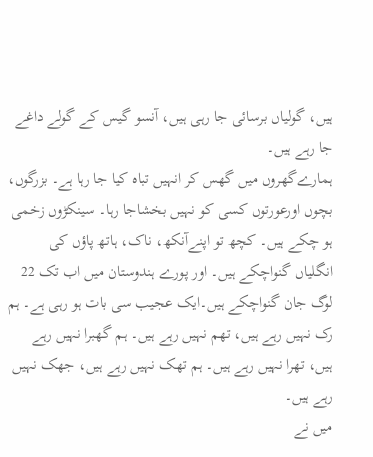ہیں، گولیاں برسائی جا رہی ہیں، آنسو گیس کے گولے داغے جا رہے ہیں۔
ہمارےگھروں میں گھس کر انہیں تباہ کیا جا رہا ہے۔ بزرگوں، بچوں اورعورتوں کسی کو نہیں بخشاجا رہا۔ سینکڑوں زخمی ہو چکے ہیں۔ کچھ تو اپنےآنکھ، ناک، ہاتھ پاؤں کی انگلیاں گنواچکے ہیں۔ اور پورے ہندوستان میں اب تک 22 لوگ جان گنواچکے ہیں۔ایک عجیب سی بات ہو رہی ہے۔ ہم رک نہیں رہے ہیں، تھم نہیں رہے ہیں۔ ہم گھبرا نہیں رہے ہیں، تھرا نہیں رہے ہیں۔ ہم تھک نہیں رہے ہیں، جھک نہیں رہے ہیں۔
میں نے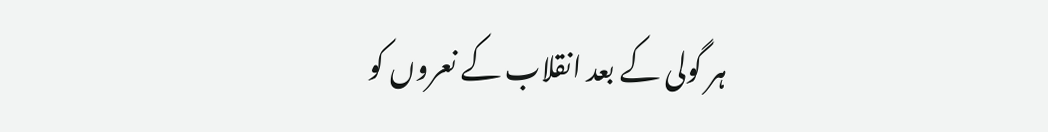ہر گولی کے بعد انقلاب کے نعروں کو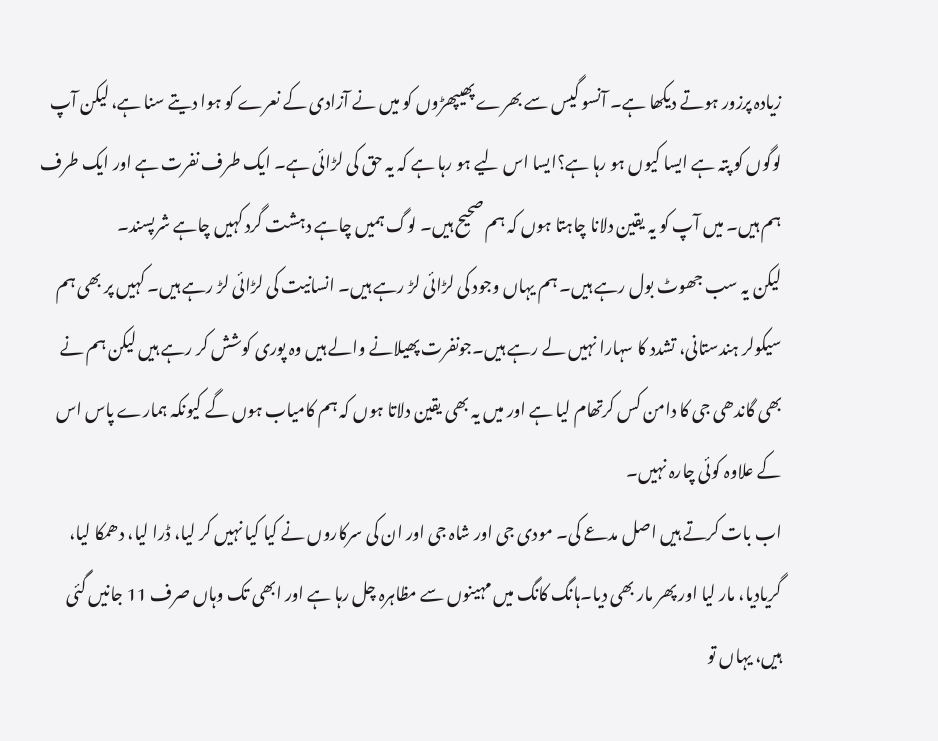زیادہ پرزور ہوتے دیکھا ہے۔ آنسو گیس سے بھرے پھیپھڑوں کو میں نے آزادی کے نعرے کو ہوا دیتے سنا ہے، لیکن آپ لوگوں کو پتہ ہے ایسا کیوں ہو رہا ہے؟ایسا اس لیے ہو رہا ہے کہ یہ حق کی لڑائی ہے۔ ایک طرف نفرت ہے اور ایک طرف ہم ہیں۔ میں آپ کو یہ یقین دلانا چاہتا ہوں کہ ہم صحیح ہیں۔ لوگ ہمیں چاہے دہشت گرد کہیں چاہے شرپسند۔
لیکن یہ سب جھوٹ بول رہے ہیں۔ ہم یہاں وجود کی لڑائی لڑ رہے ہیں۔ انسانیت کی لڑائی لڑ رہے ہیں۔ کہیں پر بھی ہم سیکولر ہندستانی، تشدد کا سہارا نہیں لے رہے ہیں۔جونفرت پھیلانے والے ہیں وہ پوری کوشش کر رہے ہیں لیکن ہم نے بھی گاندھی جی کا دامن کس کرتھام لیا ہے اور میں یہ بھی یقین دلاتا ہوں کہ ہم کامیاب ہوں گے کیونکہ ہمارے پاس اس کے علاوہ کوئی چارہ نہیں۔
اب بات کرتے ہیں اصل مدعے کی۔ مودی جی اور شاہ جی اور ان کی سرکاروں نے کیا کیا نہیں کر لیا، ڈرا لیا، دھمکا لیا، گریادیا، مار لیا اور پھر مار بھی دیا۔ہانگ کانگ میں مہینوں سے مظاہرہ چل رہا ہے اور ابھی تک وہاں صرف 11 جانیں گئی ہیں، یہاں تو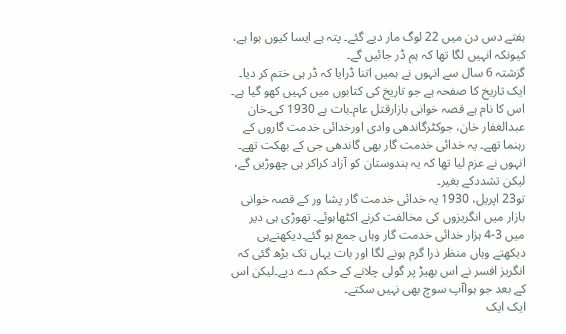ہفتے دس دن میں 22 لوگ مار دیے گئے۔ پتہ ہے ایسا کیوں ہوا ہے، کیونکہ انہیں لگا تھا کہ ہم ڈر جائیں گے۔
گزشتہ 6 سال سے انہوں نے ہمیں اتنا ڈرایا کہ ڈر ہی ختم کر دیا۔ ایک تاریخ کا صفحہ ہے جو تاریخ کی کتابوں میں کہیں کھو گیا ہے۔ اس کا نام ہے قصہ خوانی بازارقتل عام۔بات ہے 1930 کی۔خان عبدالغفار خان، جوکٹرگاندھی وادی اورخدائی خدمت گاروں کے رہنما تھے۔ یہ خدائی خدمت گار بھی گاندھی جی کے بھکت تھے۔ انہوں نے عزم لیا تھا کہ یہ ہندوستان کو آزاد کراکر ہی چھوڑیں گے، لیکن تشددکے بغیر۔
تو23 اپریل، 1930 یہ خدائی خدمت گار پشا ور کے قصہ خوانی بازار میں انگریزوں کی مخالفت کرنے اکٹھاہوئے۔ تھوڑی ہی دیر میں 3-4 ہزار خدائی خدمت گار وہاں جمع ہو گئے۔دیکھتےہی دیکھتے وہاں منظر ذرا گرم ہونے لگا اور بات یہاں تک بڑھ گئی کہ انگریز افسر نے اس بھیڑ پر گولی چلانے کے حکم دے دیے۔لیکن اس کے بعد جو ہواآپ سوچ بھی نہیں سکتے۔
ایک ایک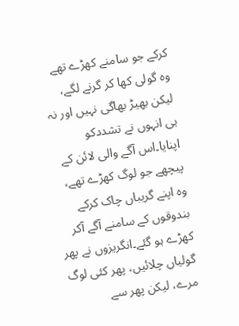کرکے جو سامنے کھڑے تھے وہ گولی کھا کر گرنے لگے، لیکن بھیڑ بھاگی نہیں اور نہ ہی انہوں نے تشددکو اپنایا۔اس آگے والی لائن کے پیچھے جو لوگ کھڑے تھے، وہ اپنے گریباں چاک کرکے بندوقوں کے سامنے آگے آکر کھڑے ہو گئے۔انگریزوں نے پھر گولیاں چلائیں، پھر کئی لوگ مرے، لیکن پھر سے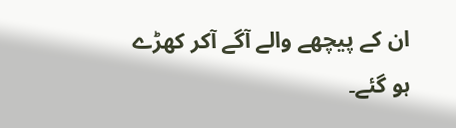ان کے پیچھے والے آگے آکر کھڑے ہو گئے۔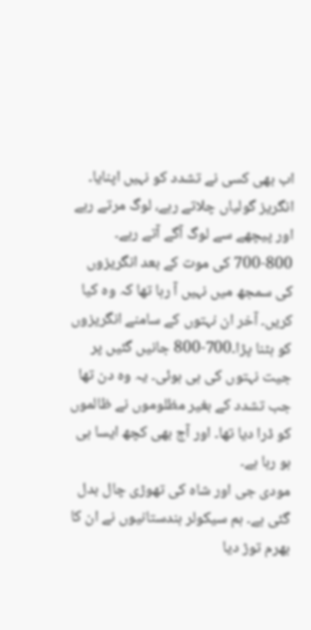اب بھی کسی نے تشدد کو نہیں اپنایا۔ انگریز گولیاں چلاتے رہے، لوگ مرتے رہے اور پیچھے سے لوگ آگے آتے رہے۔
700-800 کی موت کے بعد انگریزوں کی سمجھ میں نہیں آ رہا تھا کہ وہ کیا کریں۔ آخر ان نہتوں کے سامنے انگریزوں کو ہٹنا پڑا۔700-800 جانیں گئیں پر جیت نہتوں کی ہی ہوئی۔ یہ وہ دن تھا جب تشدد کے بغیر مظلوموں نے ظالموں کو ڈرا دیا تھا۔ اور آج بھی کچھ ایسا ہی ہو رہا ہے۔
مودی جی اور شاہ کی تھوڑی چال بدل گئی ہے۔ ہم سیکولر ہندستانیوں نے ان کا بھرم توڑ دیا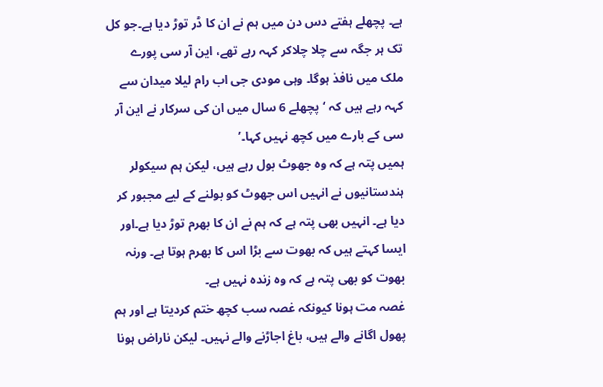ہے۔ پچھلے ہفتے دس دن میں ہم نے ان کا ڈر توڑ دیا ہے۔جو کل تک ہر جگہ سے چلا چلاکر کہہ رہے تھے، این آر سی پورے ملک میں نافذ ہوگا۔ وہی مودی جی اب رام لیلا میدان سے کہہ رہے ہیں کہ ‘پچھلے 6 سال میں ان کی سرکار نے این آر سی کے بارے میں کچھ نہیں کہا۔’
ہمیں پتہ ہے کہ وہ جھوٹ بول رہے ہیں، لیکن ہم سیکولر ہندستانیوں نے انہیں اس جھوٹ کو بولنے کے لیے مجبور کر دیا ہے۔ انہیں بھی پتہ ہے کہ ہم نے ان کا بھرم توڑ دیا ہے۔اور ایسا کہتے ہیں کہ بھوت سے بڑا اس کا بھرم ہوتا ہے۔ ورنہ بھوت کو بھی پتہ ہے کہ وہ زندہ نہیں ہے۔
غصہ مت ہونا کیونکہ غصہ سب کچھ ختم کردیتا ہے اور ہم پھول اگانے والے ہیں، باغ اجاڑنے والے نہیں۔ لیکن ناراض ہونا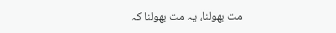مت بھولنا، یہ مت بھولنا کہ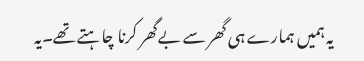یہ ہمیں ہمارے ہی گھر سے بےگھر کرنا چاہتے تھے۔یہ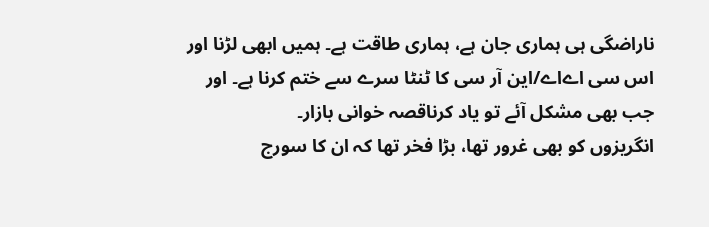ناراضگی ہی ہماری جان ہے، ہماری طاقت ہے۔ ہمیں ابھی لڑنا اور اس سی اےاے/این آر سی کا ٹنٹا سرے سے ختم کرنا ہے۔ اور جب بھی مشکل آئے تو یاد کرناقصہ خوانی بازار۔
انگریزوں کو بھی غرور تھا، بڑا فخر تھا کہ ان کا سورج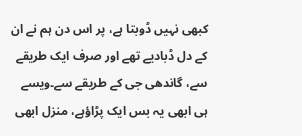کبھی نہیں ڈوبتا ہے، پر اس دن ہم نے ان کے دل ڈبادیے تھے اور صرف ایک طریقے سے، گاندھی جی کے طریقے سے۔ویسے ہی ابھی یہ بس ایک پڑاؤہے، منزل ابھی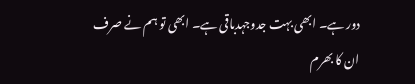دور ہے۔ ابھی بہت جدوجہدباقی ہے۔ ابھی تو ہم نے صرف ان کا بھرم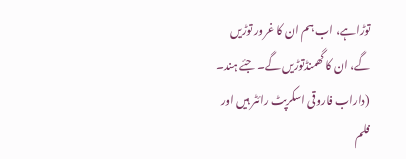توڑاہے، اب ہم ان کا غرور توڑیں گے، ان کا گھمنڈتوڑیں گے۔ جئے ہند۔
(داراب فاروقی اسکرپٹ رائٹر ہیں اور فلم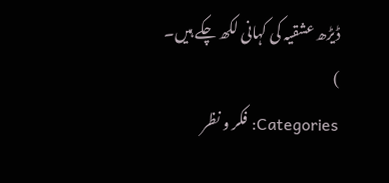ڈیڑھ عشقیہ کی کہانی لکھ چکے ہیں۔ )
Categories: فکر و نظر